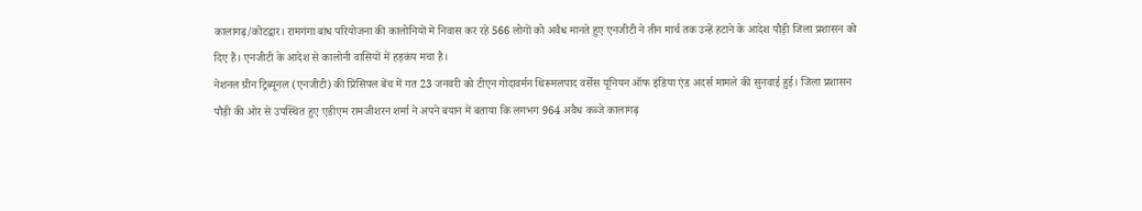कालागढ़/कोटद्वार। रामगंगा बांध परियोजना की कालोनियों में निवास कर रहे 566 लोगों को अवैध मानते हुए एनजीटी ने तीन मार्च तक उन्हें हटाने के आदेश पौड़ी जिला प्रशासन को दिए हैं। एनजीटी के आदेश से कालोनी वासियों में हड़कंप मचा है।
नेशनल ग्रीन ट्रिब्यूनल (एनजीटी) की प्रिंसिपल बेंच में गत 23 जनवरी को टीएन गोदावर्मन थिरूमलपाद वर्सेस यूनियन ऑफ इंडिया एंड अदर्स मामले की सुनवाई हुई। जिला प्रशासन पौड़ी की ओर से उपस्थित हुए एडीएम रामजीशरन शर्मा ने अपने बयान में बताया कि लगभग 964 अवैध कब्जे कालागढ़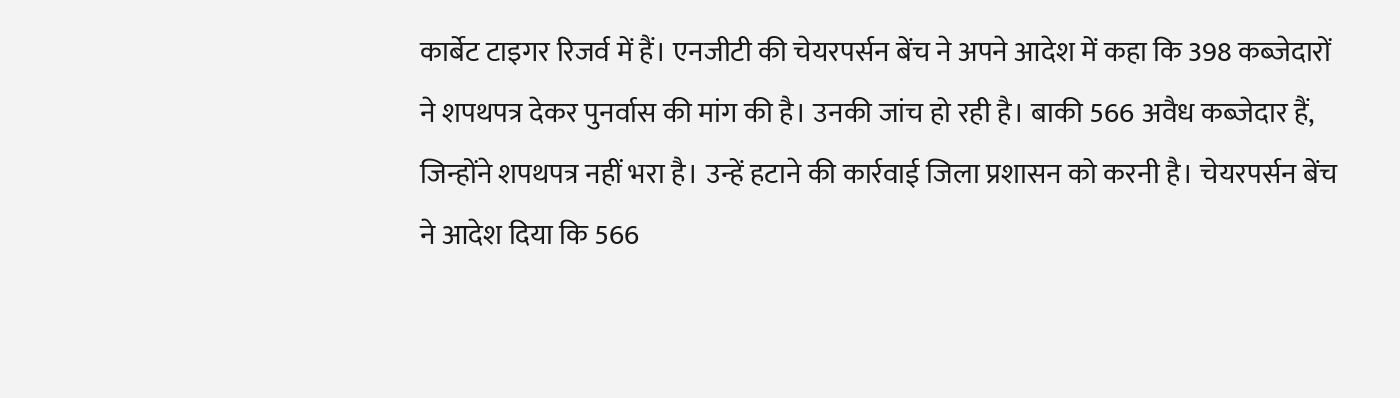कार्बेट टाइगर रिजर्व में हैं। एनजीटी की चेयरपर्सन बेंच ने अपने आदेश में कहा कि 398 कब्जेदारों ने शपथपत्र देकर पुनर्वास की मांग की है। उनकी जांच हो रही है। बाकी 566 अवैध कब्जेदार हैं, जिन्होंने शपथपत्र नहीं भरा है। उन्हें हटाने की कार्रवाई जिला प्रशासन को करनी है। चेयरपर्सन बेंच ने आदेश दिया कि 566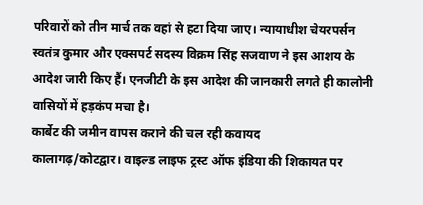परिवारों को तीन मार्च तक वहां से हटा दिया जाए। न्यायाधीश चेयरपर्सन स्वतंत्र कुमार और एक्सपर्ट सदस्य विक्रम सिंह सजवाण ने इस आशय के आदेश जारी किए हैं। एनजीटी के इस आदेश की जानकारी लगते ही कालोनी वासियों में हड़कंप मचा है।
कार्बेट की जमीन वापस कराने की चल रही कवायद
कालागढ़/कोटद्वार। वाइल्ड लाइफ ट्रस्ट ऑफ इंडिया की शिकायत पर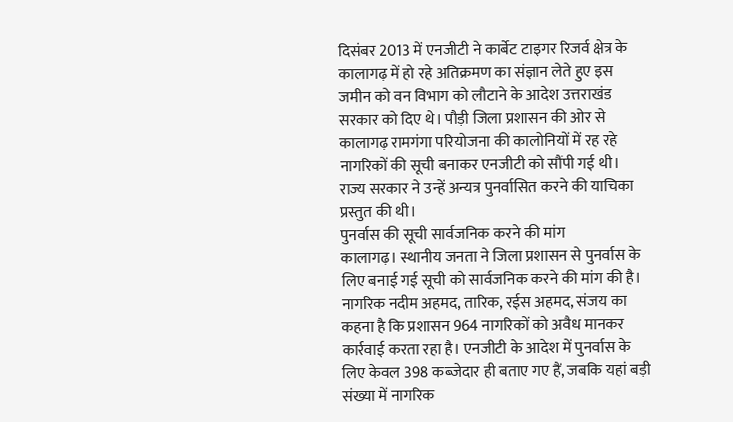दिसंबर 2013 में एनजीटी ने कार्बेट टाइगर रिजर्व क्षेत्र के कालागढ़ में हो रहे अतिक्रमण का संज्ञान लेते हुए इस जमीन को वन विभाग को लौटाने के आदेश उत्तराखंड सरकार को दिए थे। पौड़ी जिला प्रशासन की ओर से कालागढ़ रामगंगा परियोजना की कालोनियों में रह रहे नागरिकों की सूची बनाकर एनजीटी को सौंपी गई थी। राज्य सरकार ने उन्हें अन्यत्र पुनर्वासित करने की याचिका प्रस्तुत की थी।
पुनर्वास की सूची सार्वजनिक करने की मांग
कालागढ़। स्थानीय जनता ने जिला प्रशासन से पुनर्वास के लिए बनाई गई सूची को सार्वजनिक करने की मांग की है। नागरिक नदीम अहमद, तारिक, रईस अहमद, संजय का कहना है कि प्रशासन 964 नागरिकों को अवैध मानकर कार्रवाई करता रहा है। एनजीटी के आदेश में पुनर्वास के लिए केवल 398 कब्जेदार ही बताए गए हैं, जबकि यहां बड़ी संख्या में नागरिक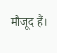मौजूद हैं।